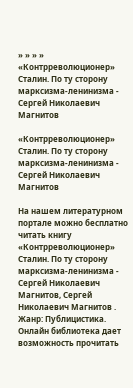» » » » «Контрреволюционер» Сталин. По ту сторону марксизма-ленинизма - Сергей Николаевич Магнитов

«Контрреволюционер» Сталин. По ту сторону марксизма-ленинизма - Сергей Николаевич Магнитов

На нашем литературном портале можно бесплатно читать книгу «Контрреволюционер» Сталин. По ту сторону марксизма-ленинизма - Сергей Николаевич Магнитов, Сергей Николаевич Магнитов . Жанр: Публицистика. Онлайн библиотека дает возможность прочитать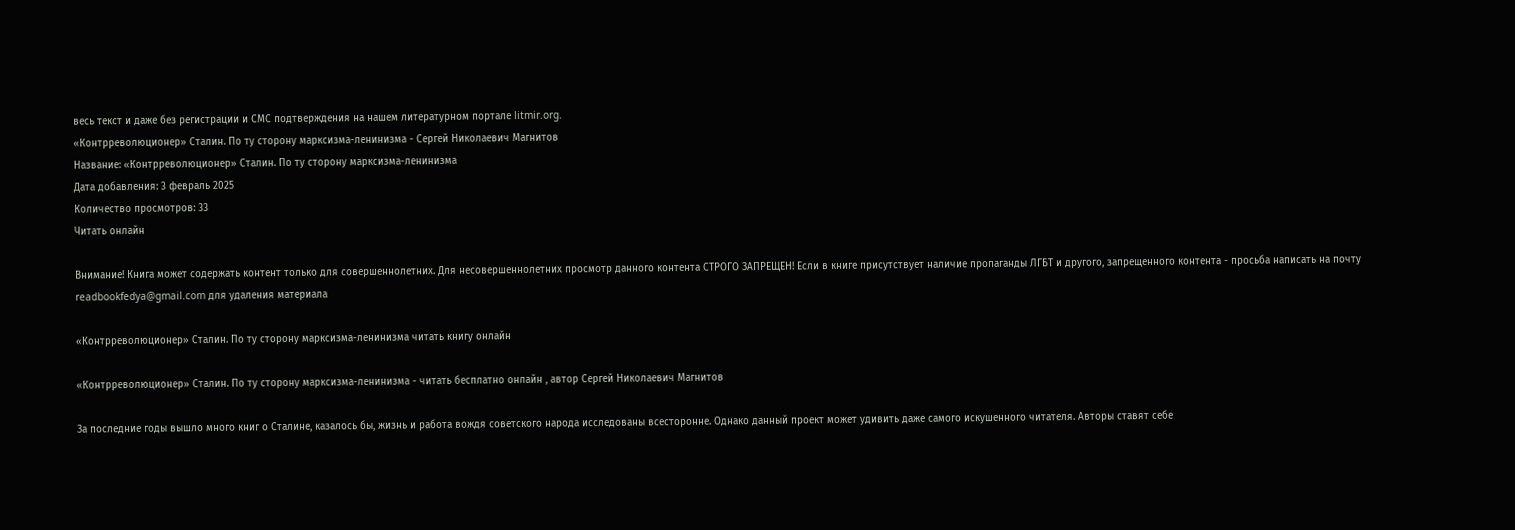весь текст и даже без регистрации и СМС подтверждения на нашем литературном портале litmir.org.
«Контрреволюционер» Сталин. По ту сторону марксизма-ленинизма - Сергей Николаевич Магнитов
Название: «Контрреволюционер» Сталин. По ту сторону марксизма-ленинизма
Дата добавления: 3 февраль 2025
Количество просмотров: 33
Читать онлайн

Внимание! Книга может содержать контент только для совершеннолетних. Для несовершеннолетних просмотр данного контента СТРОГО ЗАПРЕЩЕН! Если в книге присутствует наличие пропаганды ЛГБТ и другого, запрещенного контента - просьба написать на почту readbookfedya@gmail.com для удаления материала

«Контрреволюционер» Сталин. По ту сторону марксизма-ленинизма читать книгу онлайн

«Контрреволюционер» Сталин. По ту сторону марксизма-ленинизма - читать бесплатно онлайн , автор Сергей Николаевич Магнитов

За последние годы вышло много книг о Сталине, казалось бы, жизнь и работа вождя советского народа исследованы всесторонне. Однако данный проект может удивить даже самого искушенного читателя. Авторы ставят себе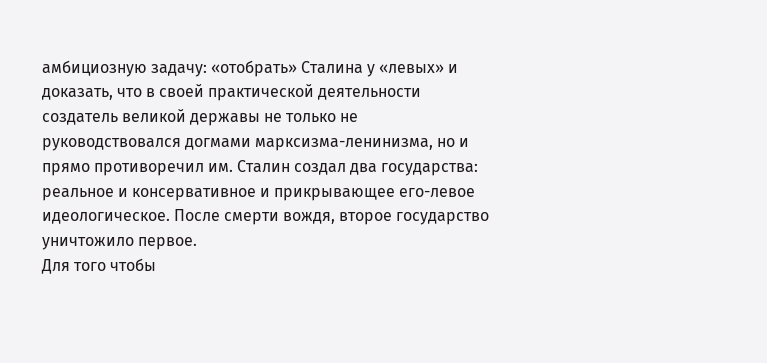амбициозную задачу: «отобрать» Сталина у «левых» и доказать, что в своей практической деятельности создатель великой державы не только не руководствовался догмами марксизма-ленинизма, но и прямо противоречил им. Сталин создал два государства: реальное и консервативное и прикрывающее его-левое идеологическое. После смерти вождя, второе государство уничтожило первое.
Для того чтобы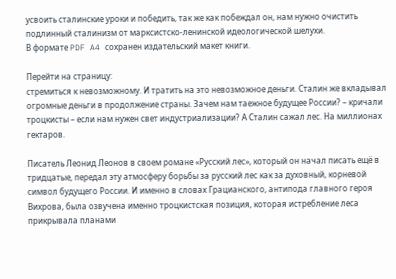усвоить сталинские уроки и победить, так же как побеждал он, нам нужно очистить подлинный сталинизм от марксистско-ленинской идеологической шелухи.
В формате PDF A4 сохранен издательский макет книги.

Перейти на страницу:
стремиться к невозможному. И тратить на это невозможное деньги. Сталин же вкладывал огромные деньги в продолжение страны. Зачем нам таежное будущее России? – кричали троцкисты – если нам нужен свет индустриализации? А Сталин сажал лес. На миллионах гектаров.

Писатель Леонид Леонов в своем романе «Русский лес», который он начал писать ещё в тридцатые, передал эту атмосферу борьбы за русский лес как за духовный, корневой символ будущего России. И именно в словах Грацианского, антипода главного героя Вихрова, была озвучена именно троцкистская позиция, которая истребление леса прикрывала планами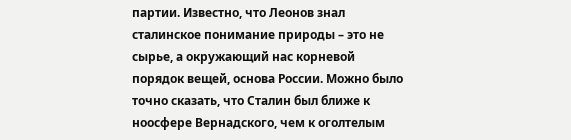партии. Известно, что Леонов знал сталинское понимание природы – это не сырье, а окружающий нас корневой порядок вещей, основа России. Можно было точно сказать, что Сталин был ближе к ноосфере Вернадского, чем к оголтелым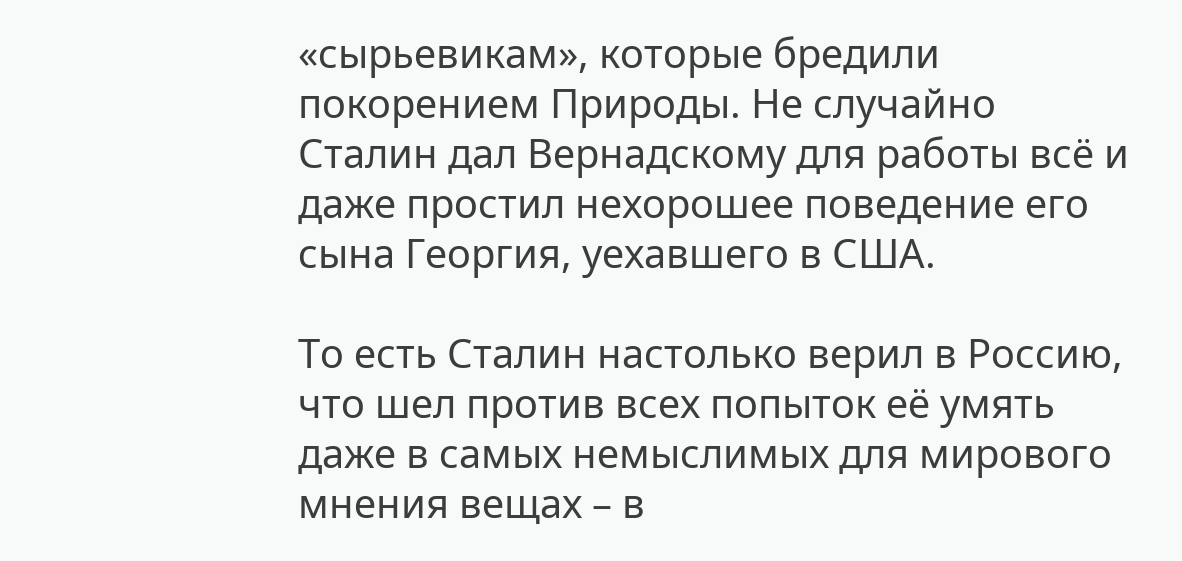«сырьевикам», которые бредили покорением Природы. Не случайно Сталин дал Вернадскому для работы всё и даже простил нехорошее поведение его сына Георгия, уехавшего в США.

То есть Сталин настолько верил в Россию, что шел против всех попыток её умять даже в самых немыслимых для мирового мнения вещах – в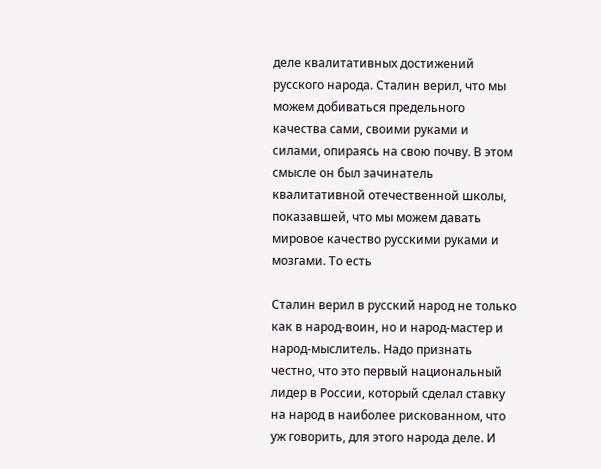деле квалитативных достижений русского народа. Сталин верил, что мы можем добиваться предельного качества сами, своими руками и силами, опираясь на свою почву. В этом смысле он был зачинатель квалитативной отечественной школы, показавшей, что мы можем давать мировое качество русскими руками и мозгами. То есть

Сталин верил в русский народ не только как в народ-воин, но и народ-мастер и народ-мыслитель. Надо признать честно, что это первый национальный лидер в России, который сделал ставку на народ в наиболее рискованном, что уж говорить, для этого народа деле. И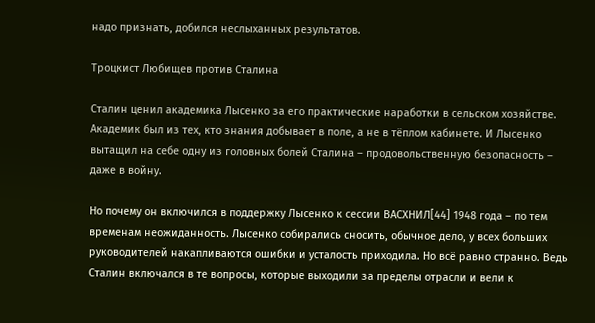надо признать, добился неслыханных результатов.

Троцкист Любищев против Сталина

Сталин ценил академика Лысенко за его практические наработки в сельском хозяйстве. Академик был из тех, кто знания добывает в поле, а не в тёплом кабинете. И Лысенко вытащил на себе одну из головных болей Сталина – продовольственную безопасность – даже в войну.

Но почему он включился в поддержку Лысенко к сессии ВАСХНИЛ[44] 1948 года – по тем временам неожиданность. Лысенко собирались сносить, обычное дело, у всех больших руководителей накапливаются ошибки и усталость приходила. Но всё равно странно. Ведь Сталин включался в те вопросы, которые выходили за пределы отрасли и вели к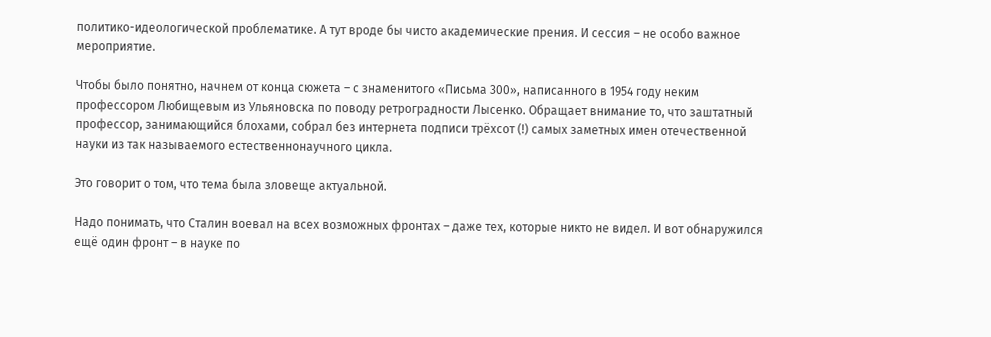политико-идеологической проблематике. А тут вроде бы чисто академические прения. И сессия – не особо важное мероприятие.

Чтобы было понятно, начнем от конца сюжета – с знаменитого «Письма 300», написанного в 1954 году неким профессором Любищевым из Ульяновска по поводу ретроградности Лысенко. Обращает внимание то, что заштатный профессор, занимающийся блохами, собрал без интернета подписи трёхсот (!) самых заметных имен отечественной науки из так называемого естественнонаучного цикла.

Это говорит о том, что тема была зловеще актуальной.

Надо понимать, что Сталин воевал на всех возможных фронтах – даже тех, которые никто не видел. И вот обнаружился ещё один фронт – в науке по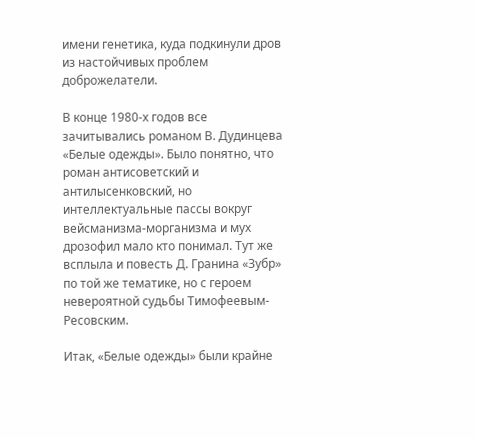имени генетика, куда подкинули дров из настойчивых проблем доброжелатели.

В конце 1980-х годов все зачитывались романом В. Дудинцева «Белые одежды». Было понятно, что роман антисоветский и антилысенковский, но интеллектуальные пассы вокруг вейсманизма-морганизма и мух дрозофил мало кто понимал. Тут же всплыла и повесть Д. Гранина «Зубр» по той же тематике, но с героем невероятной судьбы Тимофеевым-Ресовским.

Итак, «Белые одежды» были крайне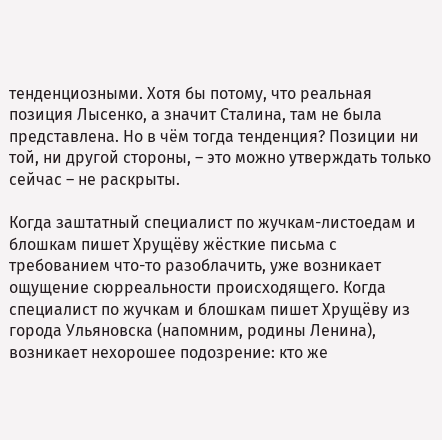тенденциозными. Хотя бы потому, что реальная позиция Лысенко, а значит Сталина, там не была представлена. Но в чём тогда тенденция? Позиции ни той, ни другой стороны, – это можно утверждать только сейчас – не раскрыты.

Когда заштатный специалист по жучкам-листоедам и блошкам пишет Хрущёву жёсткие письма с требованием что-то разоблачить, уже возникает ощущение сюрреальности происходящего. Когда специалист по жучкам и блошкам пишет Хрущёву из города Ульяновска (напомним, родины Ленина), возникает нехорошее подозрение: кто же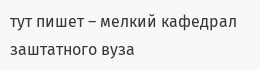тут пишет – мелкий кафедрал заштатного вуза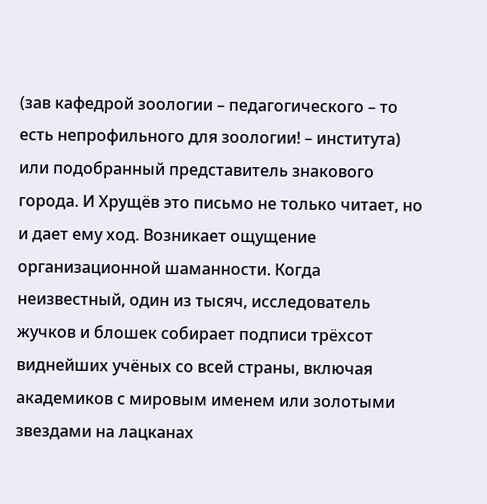(зав кафедрой зоологии – педагогического – то есть непрофильного для зоологии! – института) или подобранный представитель знакового города. И Хрущёв это письмо не только читает, но и дает ему ход. Возникает ощущение организационной шаманности. Когда неизвестный, один из тысяч, исследователь жучков и блошек собирает подписи трёхсот виднейших учёных со всей страны, включая академиков с мировым именем или золотыми звездами на лацканах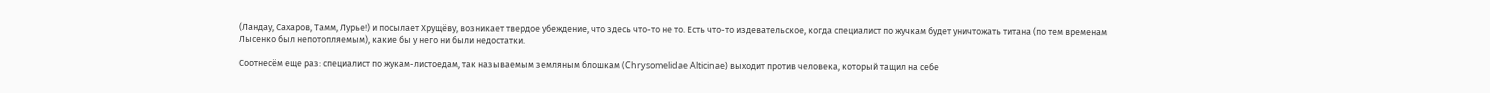(Ландау, Сахаров, Тамм, Лурье!) и посылает Хрущёву, возникает твердое убеждение, что здесь что-то не то. Есть что-то издевательское, когда специалист по жучкам будет уничтожать титана (по тем временам Лысенко был непотопляемым), какие бы у него ни были недостатки.

Соотнесём еще раз: специалист по жукам-листоедам, так называемым земляным блошкам (Chrysomelidae Alticinae) выходит против человека, который тащил на себе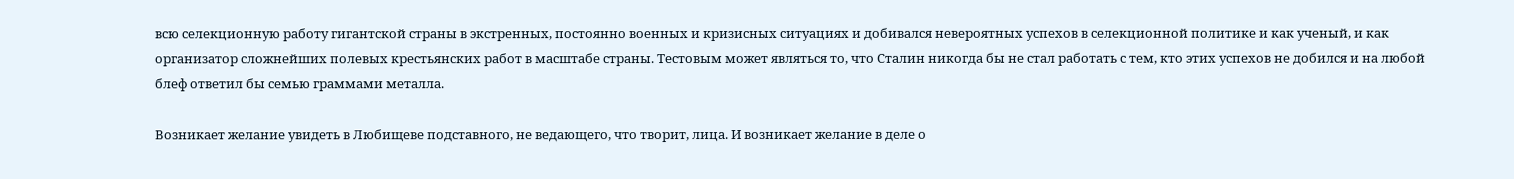всю селекционную работу гигантской страны в экстренных, постоянно военных и кризисных ситуациях и добивался невероятных успехов в селекционной политике и как ученый, и как организатор сложнейших полевых крестьянских работ в масштабе страны. Тестовым может являться то, что Сталин никогда бы не стал работать с тем, кто этих успехов не добился и на любой блеф ответил бы семью граммами металла.

Возникает желание увидеть в Любищеве подставного, не ведающего, что творит, лица. И возникает желание в деле о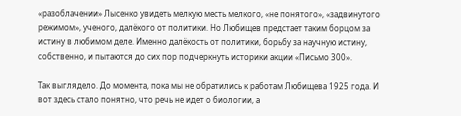«разоблачении» Лысенко увидеть мелкую месть мелкого, «не понятого», «задвинутого режимом», ученого, далёкого от политики. Но Любищев предстает таким борцом за истину в любимом деле. Именно далёкость от политики, борьбу за научную истину, собственно, и пытаются до сих пор подчеркнуть историки акции «Письмо 300».

Так выглядело. До момента, пока мы не обратились к работам Любищева 1925 года. И вот здесь стало понятно, что речь не идет о биологии, а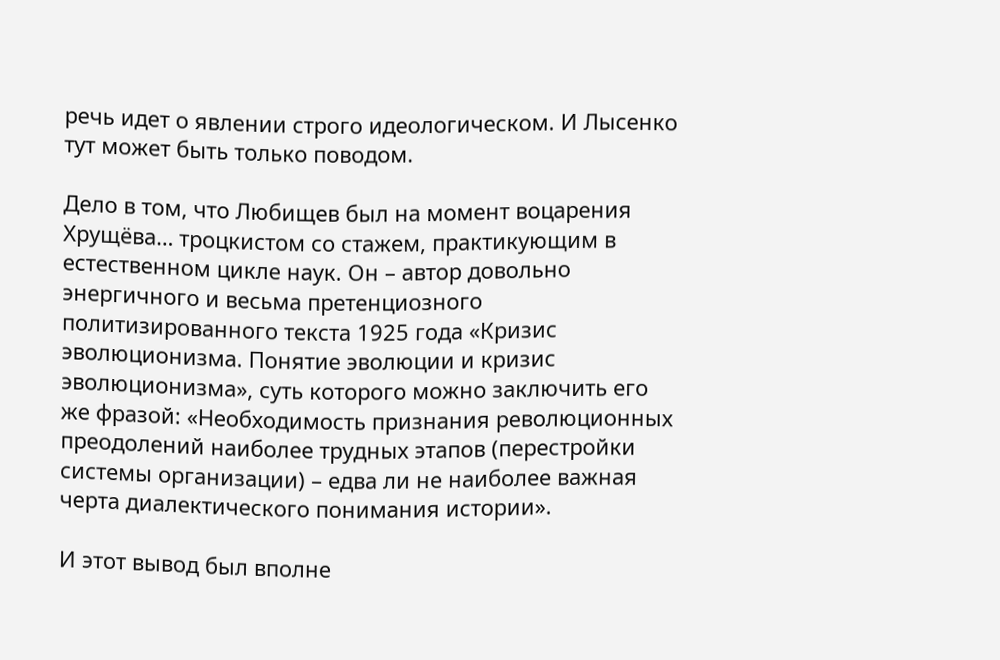речь идет о явлении строго идеологическом. И Лысенко тут может быть только поводом.

Дело в том, что Любищев был на момент воцарения Хрущёва… троцкистом со стажем, практикующим в естественном цикле наук. Он – автор довольно энергичного и весьма претенциозного политизированного текста 1925 года «Кризис эволюционизма. Понятие эволюции и кризис эволюционизма», суть которого можно заключить его же фразой: «Необходимость признания революционных преодолений наиболее трудных этапов (перестройки системы организации) – едва ли не наиболее важная черта диалектического понимания истории».

И этот вывод был вполне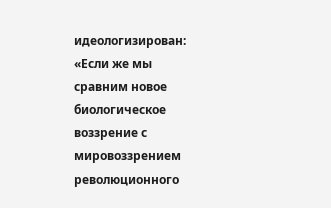идеологизирован: «Если же мы сравним новое биологическое воззрение с мировоззрением революционного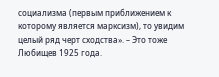социализма (первым приближением к которому является марксизм), то увидим целый ряд черт сходства». – Это тоже Любищев 1925 года.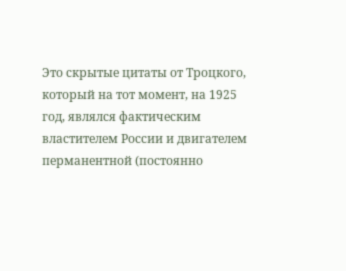Это скрытые цитаты от Троцкого, который на тот момент, на 1925 год, являлся фактическим властителем России и двигателем перманентной (постоянно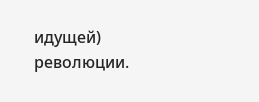идущей) революции.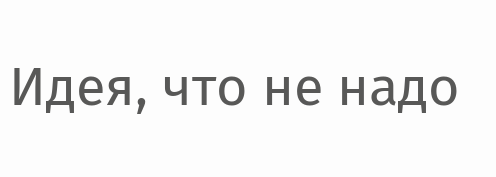Идея, что не надо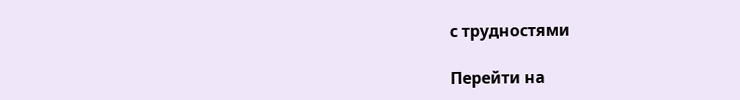с трудностями

Перейти на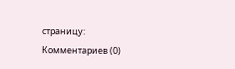страницу:
Комментариев (0)